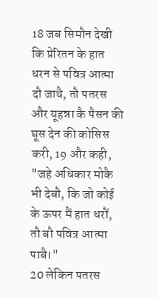18 जब सिमौन देखी कि प्रेरितन के हात धरन से पवित्र आत्मा दौ जाथै, तौ पतरस और यूहन्ना कै पैसन की घूस देन की कोसिस करी, 19 और कही, "जहे अधिकार मोकै भी देबौ, कि जो कोई के ऊपर मैं हात धरौं, तौ बौ पवित्र आत्मा पाबै।"
20 लेकिन पतरस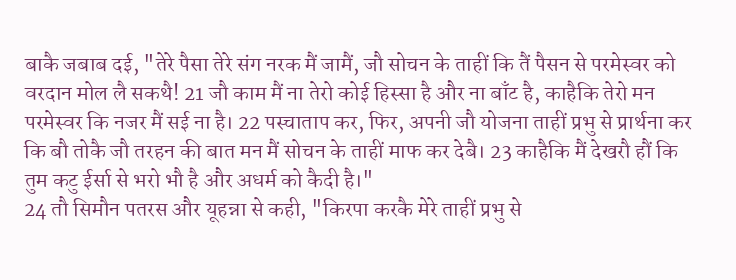बाकै जबाब दई, "तेरे पैसा तेरे संग नरक मैं जामैं, जौ सोचन के ताहीं कि तैं पैसन से परमेस्वर को वरदान मोल लै सकथै! 21 जौ काम मैं ना तेरो कोई हिस्सा है और ना बाँट है, काहैकि तेरो मन परमेस्वर कि नजर मैं सई ना है। 22 पस्चाताप कर, फिर, अपनी जौ योजना ताहीं प्रभु से प्रार्थना कर कि बौ तोकै जौ तरहन की बात मन मैं सोचन के ताहीं माफ कर देबै। 23 काहैकि मैं देखरौ हौं कि तुम कटु ईर्सा से भरो भौ है और अधर्म को कैदी है।"
24 तौ सिमौन पतरस और यूहन्ना से कही, "किरपा करकै मेरे ताहीं प्रभु से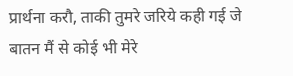प्रार्थना करौ, ताकी तुमरे जरिये कही गई जे बातन मैं से कोई भी मेरे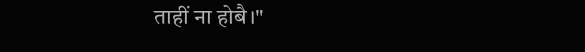ताहीं ना होबै।"